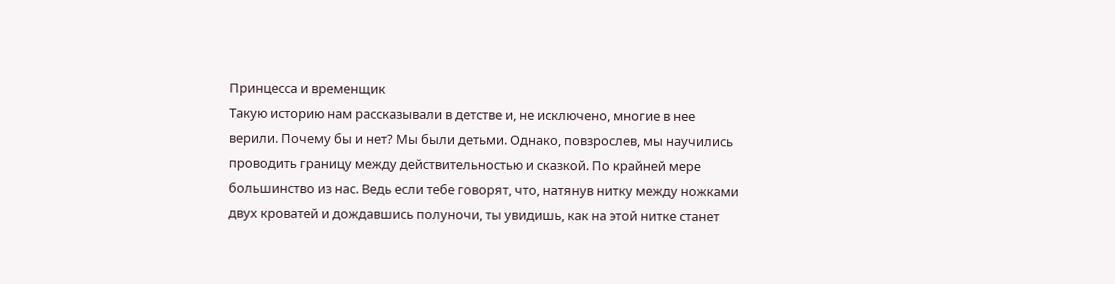Принцесса и временщик
Такую историю нам рассказывали в детстве и, не исключено, многие в нее верили. Почему бы и нет? Мы были детьми. Однако, повзрослев, мы научились проводить границу между действительностью и сказкой. По крайней мере большинство из нас. Ведь если тебе говорят, что, натянув нитку между ножками двух кроватей и дождавшись полуночи, ты увидишь, как на этой нитке станет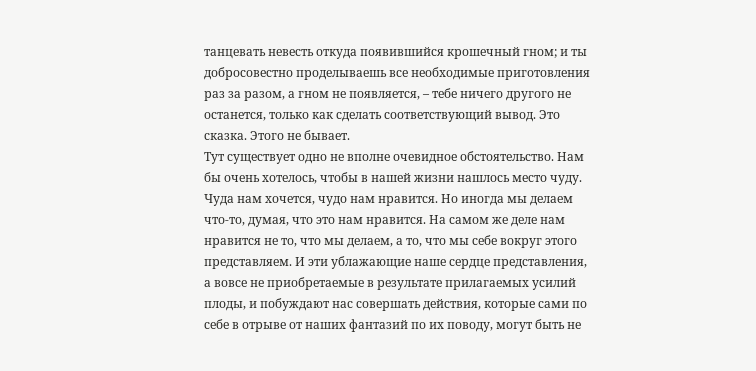танцевать невесть откуда появившийся крошечный гном; и ты добросовестно проделываешь все необходимые приготовления раз за разом, а гном не появляется, – тебе ничего другого не останется, только как сделать соответствующий вывод. Это сказка. Этого не бывает.
Тут существует одно не вполне очевидное обстоятельство. Нам бы очень хотелось, чтобы в нашей жизни нашлось место чуду. Чуда нам хочется, чудо нам нравится. Но иногда мы делаем что-то, думая, что это нам нравится. На самом же деле нам нравится не то, что мы делаем, а то, что мы себе вокруг этого представляем. И эти ублажающие наше сердце представления, а вовсе не приобретаемые в результате прилагаемых усилий плоды, и побуждают нас совершать действия, которые сами по себе в отрыве от наших фантазий по их поводу, могут быть не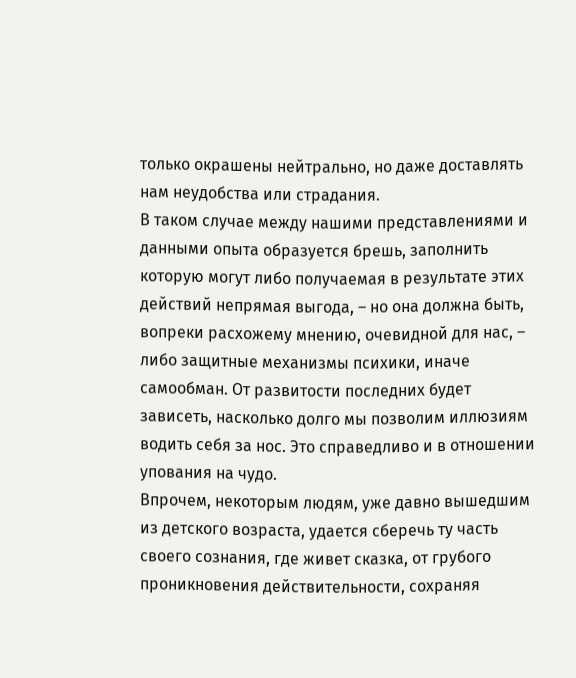только окрашены нейтрально, но даже доставлять нам неудобства или страдания.
В таком случае между нашими представлениями и данными опыта образуется брешь, заполнить которую могут либо получаемая в результате этих действий непрямая выгода, – но она должна быть, вопреки расхожему мнению, очевидной для нас, – либо защитные механизмы психики, иначе самообман. От развитости последних будет зависеть, насколько долго мы позволим иллюзиям водить себя за нос. Это справедливо и в отношении упования на чудо.
Впрочем, некоторым людям, уже давно вышедшим из детского возраста, удается сберечь ту часть своего сознания, где живет сказка, от грубого проникновения действительности, сохраняя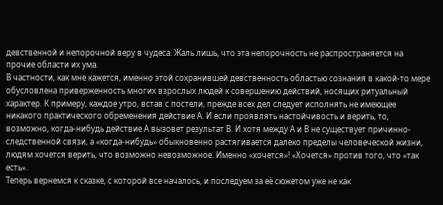девственной и непорочной веру в чудеса. Жаль лишь, что эта непорочность не распространяется на прочие области их ума.
В частности, как мне кажется, именно этой сохранившей девственность областью сознания в какой-то мере обусловлена приверженность многих взрослых людей к совершению действий, носящих ритуальный характер. К примеру, каждое утро, встав с постели, прежде всех дел следует исполнять не имеющее никакого практического обременения действие А. И если проявлять настойчивость и верить, то, возможно, когда-нибудь действие А вызовет результат В. И хотя между А и В не существует причинно-следственной связи, а «когда-нибудь» обыкновенно растягивается далеко пределы человеческой жизни, людям хочется верить, что возможно невозможное. Именно «хочется»! «Хочется» против того, что «так есть».
Теперь вернемся к сказке, с которой все началось, и последуем за её сюжетом уже не как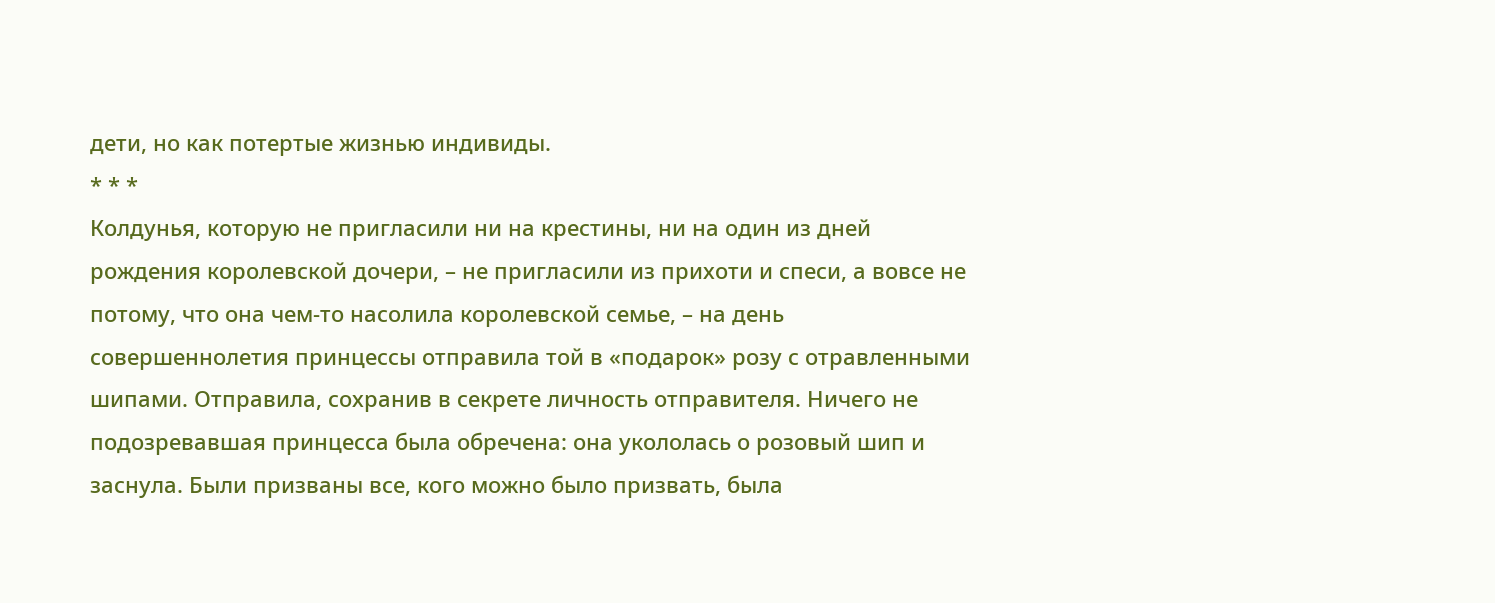дети, но как потертые жизнью индивиды.
* * *
Колдунья, которую не пригласили ни на крестины, ни на один из дней рождения королевской дочери, – не пригласили из прихоти и спеси, а вовсе не потому, что она чем-то насолила королевской семье, – на день совершеннолетия принцессы отправила той в «подарок» розу с отравленными шипами. Отправила, сохранив в секрете личность отправителя. Ничего не подозревавшая принцесса была обречена: она укололась о розовый шип и заснула. Были призваны все, кого можно было призвать, была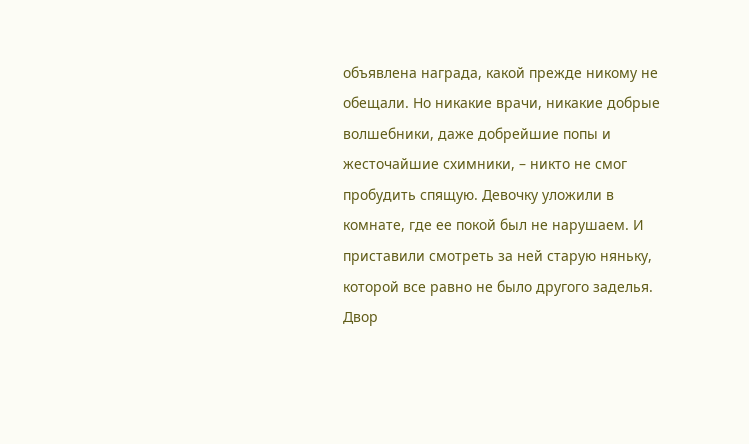объявлена награда, какой прежде никому не обещали. Но никакие врачи, никакие добрые волшебники, даже добрейшие попы и жесточайшие схимники, – никто не смог пробудить спящую. Девочку уложили в комнате, где ее покой был не нарушаем. И приставили смотреть за ней старую няньку, которой все равно не было другого заделья. Двор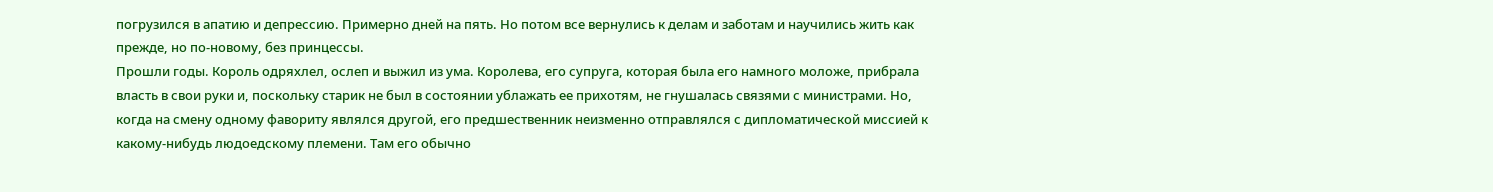погрузился в апатию и депрессию. Примерно дней на пять. Но потом все вернулись к делам и заботам и научились жить как прежде, но по-новому, без принцессы.
Прошли годы. Король одряхлел, ослеп и выжил из ума. Королева, его супруга, которая была его намного моложе, прибрала власть в свои руки и, поскольку старик не был в состоянии ублажать ее прихотям, не гнушалась связями с министрами. Но, когда на смену одному фавориту являлся другой, его предшественник неизменно отправлялся с дипломатической миссией к какому-нибудь людоедскому племени. Там его обычно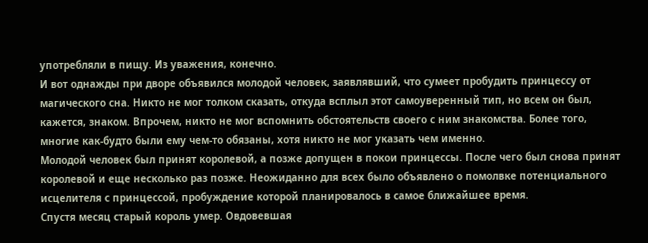употребляли в пищу. Из уважения, конечно.
И вот однажды при дворе объявился молодой человек, заявлявший, что сумеет пробудить принцессу от магического сна. Никто не мог толком сказать, откуда всплыл этот самоуверенный тип, но всем он был, кажется, знаком. Впрочем, никто не мог вспомнить обстоятельств своего с ним знакомства. Более того, многие как-будто были ему чем-то обязаны, хотя никто не мог указать чем именно.
Молодой человек был принят королевой, а позже допущен в покои принцессы. После чего был снова принят королевой и еще несколько раз позже. Неожиданно для всех было объявлено о помолвке потенциального исцелителя с принцессой, пробуждение которой планировалось в самое ближайшее время.
Спустя месяц старый король умер. Овдовевшая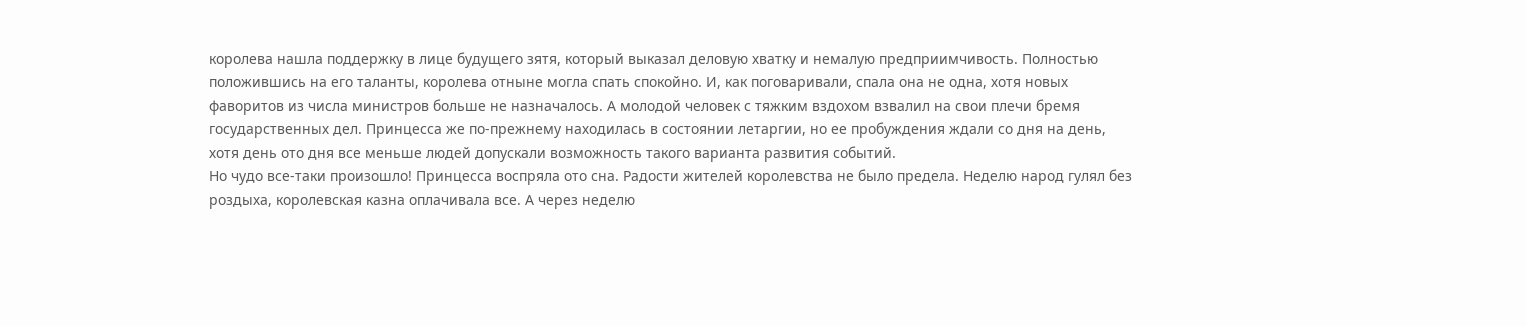королева нашла поддержку в лице будущего зятя, который выказал деловую хватку и немалую предприимчивость. Полностью положившись на его таланты, королева отныне могла спать спокойно. И, как поговаривали, спала она не одна, хотя новых фаворитов из числа министров больше не назначалось. А молодой человек с тяжким вздохом взвалил на свои плечи бремя государственных дел. Принцесса же по-прежнему находилась в состоянии летаргии, но ее пробуждения ждали со дня на день, хотя день ото дня все меньше людей допускали возможность такого варианта развития событий.
Но чудо все-таки произошло! Принцесса воспряла ото сна. Радости жителей королевства не было предела. Неделю народ гулял без роздыха, королевская казна оплачивала все. А через неделю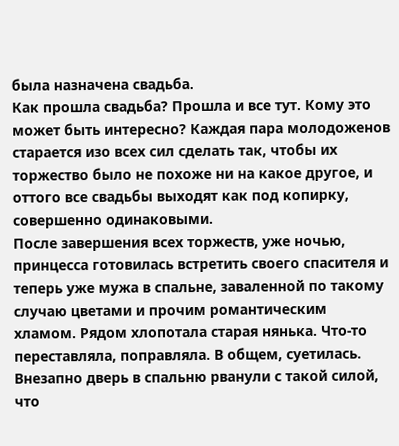была назначена свадьба.
Как прошла свадьба? Прошла и все тут. Кому это может быть интересно? Каждая пара молодоженов старается изо всех сил сделать так, чтобы их торжество было не похоже ни на какое другое, и оттого все свадьбы выходят как под копирку, совершенно одинаковыми.
После завершения всех торжеств, уже ночью, принцесса готовилась встретить своего спасителя и теперь уже мужа в спальне, заваленной по такому случаю цветами и прочим романтическим хламом. Рядом хлопотала старая нянька. Что-то переставляла, поправляла. В общем, суетилась. Внезапно дверь в спальню рванули с такой силой, что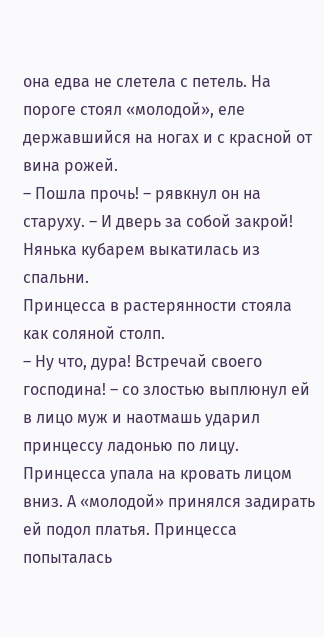она едва не слетела с петель. На пороге стоял «молодой», еле державшийся на ногах и с красной от вина рожей.
– Пошла прочь! – рявкнул он на старуху. – И дверь за собой закрой!
Нянька кубарем выкатилась из спальни.
Принцесса в растерянности стояла как соляной столп.
– Ну что, дура! Встречай своего господина! – со злостью выплюнул ей в лицо муж и наотмашь ударил принцессу ладонью по лицу.
Принцесса упала на кровать лицом вниз. А «молодой» принялся задирать ей подол платья. Принцесса попыталась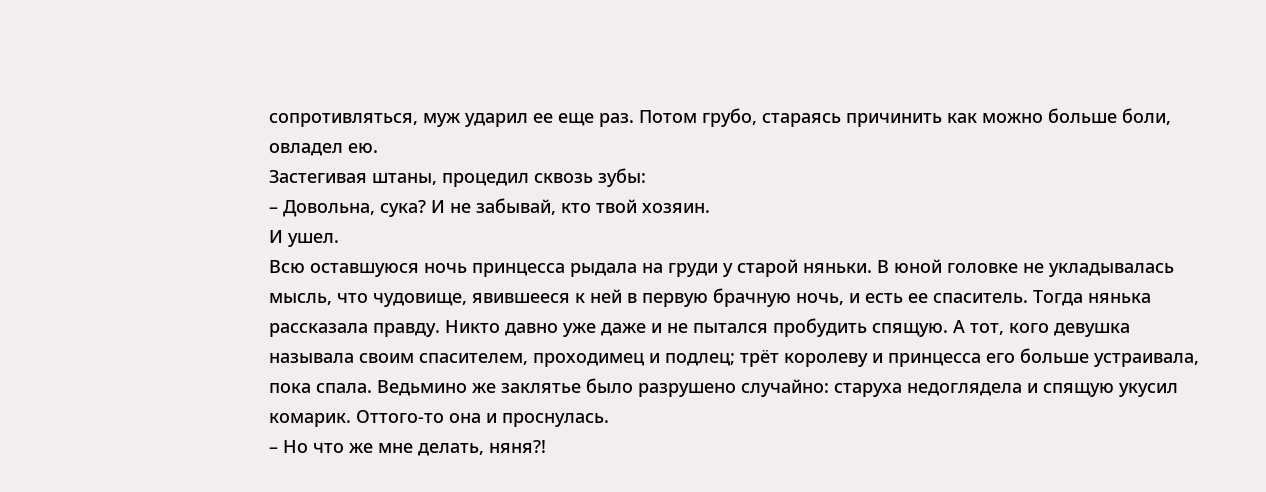сопротивляться, муж ударил ее еще раз. Потом грубо, стараясь причинить как можно больше боли, овладел ею.
Застегивая штаны, процедил сквозь зубы:
– Довольна, сука? И не забывай, кто твой хозяин.
И ушел.
Всю оставшуюся ночь принцесса рыдала на груди у старой няньки. В юной головке не укладывалась мысль, что чудовище, явившееся к ней в первую брачную ночь, и есть ее спаситель. Тогда нянька рассказала правду. Никто давно уже даже и не пытался пробудить спящую. А тот, кого девушка называла своим спасителем, проходимец и подлец; трёт королеву и принцесса его больше устраивала, пока спала. Ведьмино же заклятье было разрушено случайно: старуха недоглядела и спящую укусил комарик. Оттого-то она и проснулась.
– Но что же мне делать, няня?!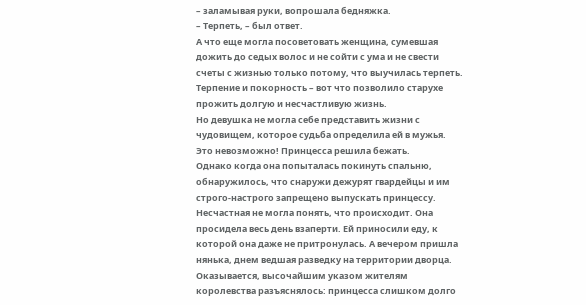– заламывая руки, вопрошала бедняжка.
– Терпеть, – был ответ.
А что еще могла посоветовать женщина, сумевшая дожить до седых волос и не сойти с ума и не свести счеты с жизнью только потому, что выучилась терпеть. Терпение и покорность – вот что позволило старухе прожить долгую и несчастливую жизнь.
Но девушка не могла себе представить жизни с чудовищем, которое судьба определила ей в мужья. Это невозможно! Принцесса решила бежать.
Однако когда она попыталась покинуть спальню, обнаружилось, что снаружи дежурят гвардейцы и им строго-настрого запрещено выпускать принцессу. Несчастная не могла понять, что происходит. Она просидела весь день взаперти. Ей приносили еду, к которой она даже не притронулась. А вечером пришла нянька, днем ведшая разведку на территории дворца. Оказывается, высочайшим указом жителям королевства разъяснялось: принцесса слишком долго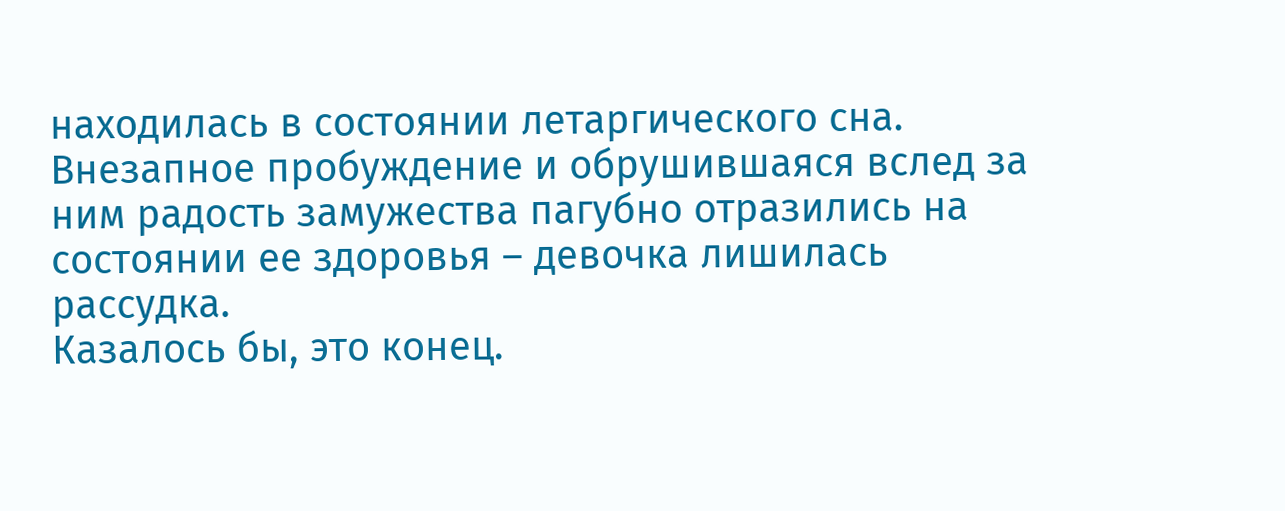находилась в состоянии летаргического сна. Внезапное пробуждение и обрушившаяся вслед за ним радость замужества пагубно отразились на состоянии ее здоровья – девочка лишилась рассудка.
Казалось бы, это конец.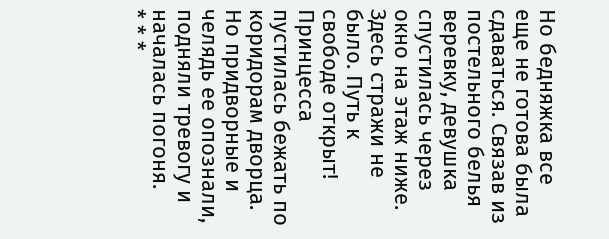Но бедняжка все еще не готова была сдаваться. Связав из постельного белья веревку, девушка спустилась через окно на этаж ниже. Здесь стражи не было. Путь к свободе открыт! Принцесса пустилась бежать по коридорам дворца.
Но придворные и челядь ее опознали, подняли тревогу и началась погоня.
* * *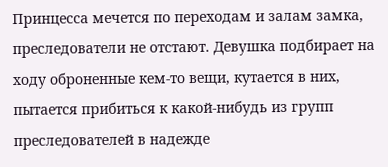Принцесса мечется по переходам и залам замка, преследователи не отстают. Девушка подбирает на ходу оброненные кем-то вещи, кутается в них, пытается прибиться к какой-нибудь из групп преследователей в надежде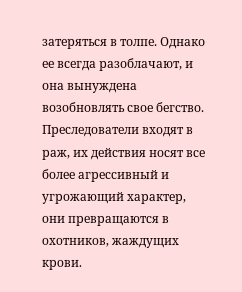затеряться в толпе. Однако ее всегда разоблачают, и она вынуждена возобновлять свое бегство. Преследователи входят в раж, их действия носят все более агрессивный и угрожающий характер, они превращаются в охотников, жаждущих крови.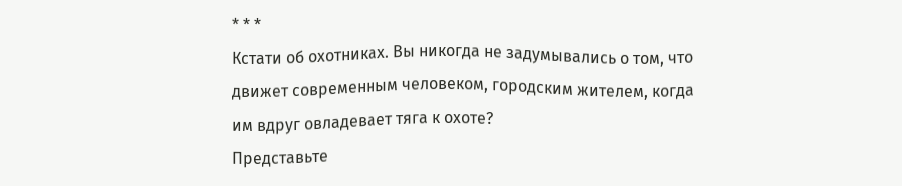* * *
Кстати об охотниках. Вы никогда не задумывались о том, что движет современным человеком, городским жителем, когда им вдруг овладевает тяга к охоте?
Представьте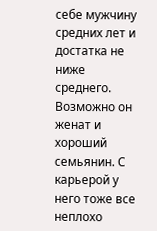себе мужчину средних лет и достатка не ниже среднего. Возможно он женат и хороший семьянин. С карьерой у него тоже все неплохо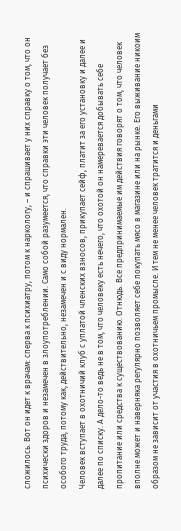сложилось. Вот он идет к врачам: сперва к психиатру, потом к наркологу, – и спрашивает у них справку о том, что он психически здоров и незамечен в злоупотреблении. Само собой разумеется, что справки эти человек получает без особого труда, потому как, действительно, незамечен и с виду нормален.
Человек вступает в охотничий клуб с уплатой членских взносов, прикупает сейф, платит за его установку и далее и далее по списку. А дело-то ведь не в том, что человеку есть нечего, что охотой он намеревается добывать себе пропитание или средства к существованию. Отнюдь. Все предпринимаемые им действия говорят о том, что человек вполне может и наверняка регулярно позволяет себе покупать мясо в магазине или на рынке. Его выживание никоим образом не зависит от участия в охотничьем промысле. И тем не менее человек тратится и деньгами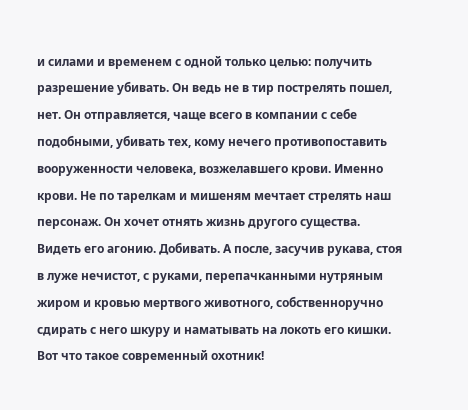и силами и временем с одной только целью: получить разрешение убивать. Он ведь не в тир пострелять пошел, нет. Он отправляется, чаще всего в компании с себе подобными, убивать тех, кому нечего противопоставить вооруженности человека, возжелавшего крови. Именно крови. Не по тарелкам и мишеням мечтает стрелять наш персонаж. Он хочет отнять жизнь другого существа. Видеть его агонию. Добивать. А после, засучив рукава, стоя в луже нечистот, с руками, перепачканными нутряным жиром и кровью мертвого животного, собственноручно сдирать с него шкуру и наматывать на локоть его кишки. Вот что такое современный охотник!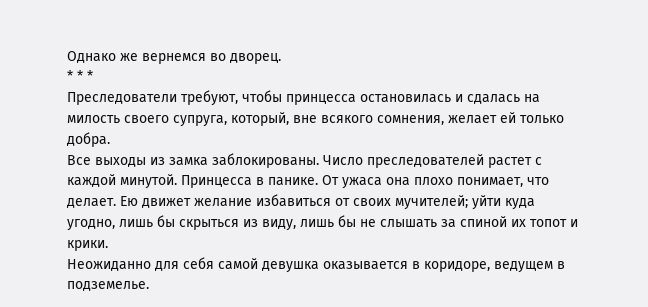Однако же вернемся во дворец.
* * *
Преследователи требуют, чтобы принцесса остановилась и сдалась на милость своего супруга, который, вне всякого сомнения, желает ей только добра.
Все выходы из замка заблокированы. Число преследователей растет с каждой минутой. Принцесса в панике. От ужаса она плохо понимает, что делает. Ею движет желание избавиться от своих мучителей; уйти куда угодно, лишь бы скрыться из виду, лишь бы не слышать за спиной их топот и крики.
Неожиданно для себя самой девушка оказывается в коридоре, ведущем в подземелье.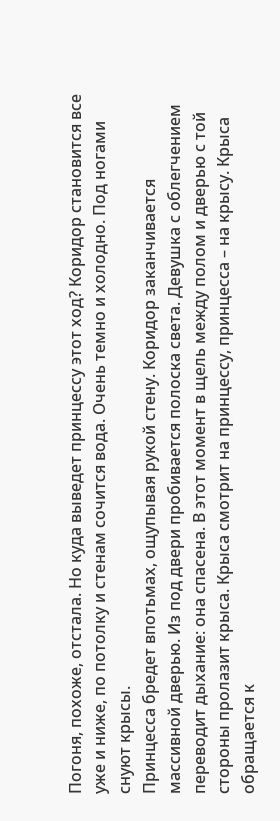Погоня, похоже, отстала. Но куда выведет принцессу этот ход? Коридор становится все уже и ниже, по потолку и стенам сочится вода. Очень темно и холодно. Под ногами снуют крысы.
Принцесса бредет впотьмах, ощупывая рукой стену. Коридор заканчивается массивной дверью. Из под двери пробивается полоска света. Девушка с облегчением переводит дыхание: она спасена. В этот момент в щель между полом и дверью с той стороны пролазит крыса. Крыса смотрит на принцессу, принцесса – на крысу. Крыса обращается к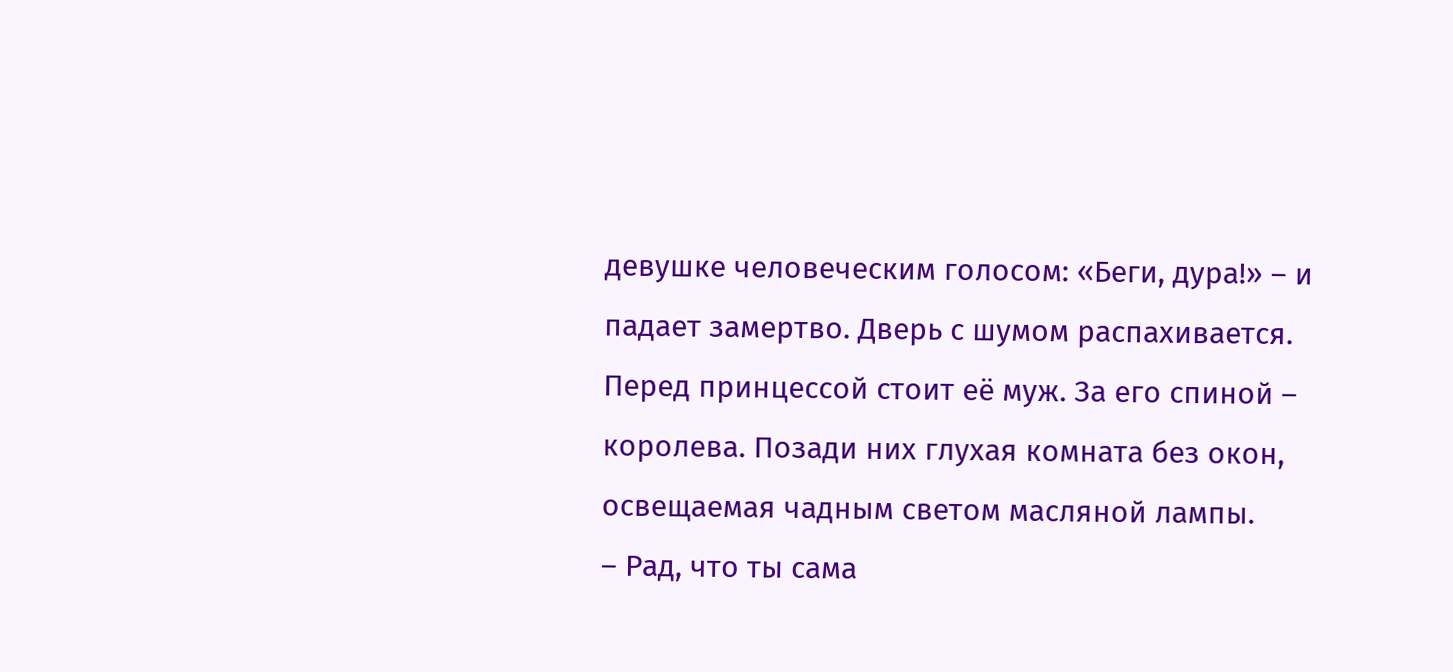девушке человеческим голосом: «Беги, дура!» – и падает замертво. Дверь с шумом распахивается. Перед принцессой стоит её муж. За его спиной – королева. Позади них глухая комната без окон, освещаемая чадным светом масляной лампы.
– Рад, что ты сама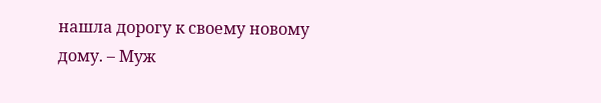нашла дорогу к своему новому дому. – Муж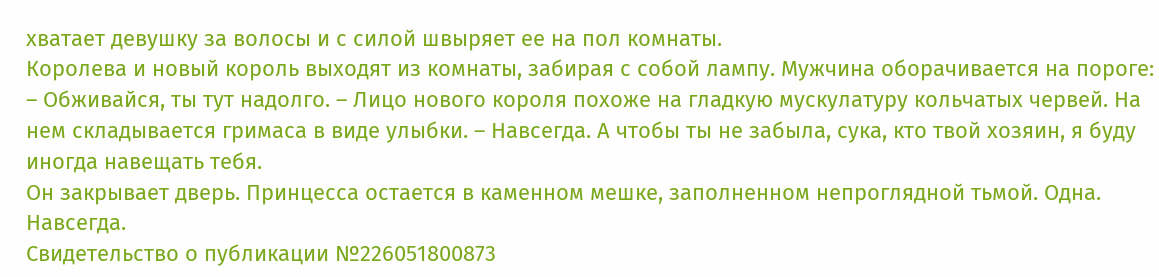хватает девушку за волосы и с силой швыряет ее на пол комнаты.
Королева и новый король выходят из комнаты, забирая с собой лампу. Мужчина оборачивается на пороге:
– Обживайся, ты тут надолго. – Лицо нового короля похоже на гладкую мускулатуру кольчатых червей. На нем складывается гримаса в виде улыбки. – Навсегда. А чтобы ты не забыла, сука, кто твой хозяин, я буду иногда навещать тебя.
Он закрывает дверь. Принцесса остается в каменном мешке, заполненном непроглядной тьмой. Одна. Навсегда.
Свидетельство о публикации №226051800873